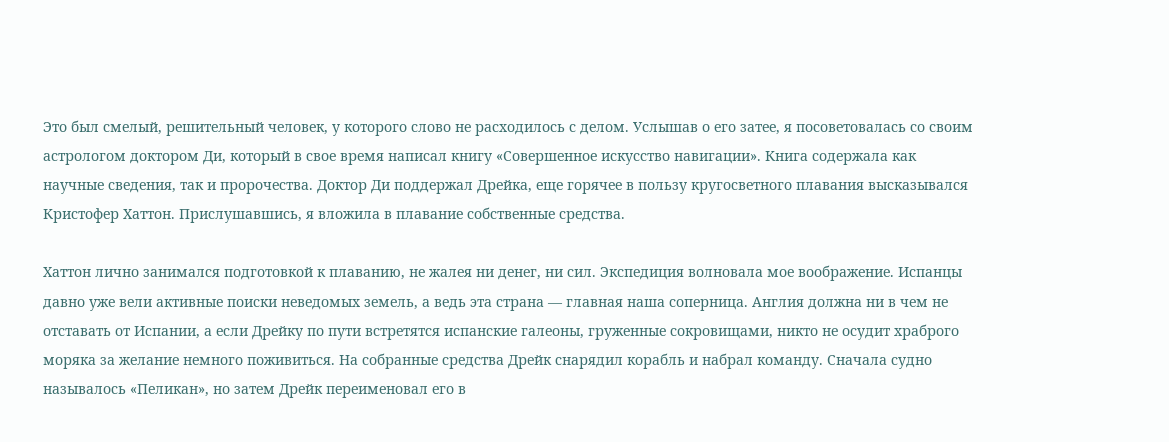Это был смелый, решительный человек, у которого слово не расходилось с делом. Услышав о его затее, я посоветовалась со своим астрологом доктором Ди, который в свое время написал книгу «Совершенное искусство навигации». Книга содержала как научные сведения, так и пророчества. Доктор Ди поддержал Дрейка, еще горячее в пользу кругосветного плавания высказывался Кристофер Хаттон. Прислушавшись, я вложила в плавание собственные средства.

Хаттон лично занимался подготовкой к плаванию, не жалея ни денег, ни сил. Экспедиция волновала мое воображение. Испанцы давно уже вели активные поиски неведомых земель, а ведь эта страна — главная наша соперница. Англия должна ни в чем не отставать от Испании, а если Дрейку по пути встретятся испанские галеоны, груженные сокровищами, никто не осудит храброго моряка за желание немного поживиться. На собранные средства Дрейк снарядил корабль и набрал команду. Сначала судно называлось «Пеликан», но затем Дрейк переименовал его в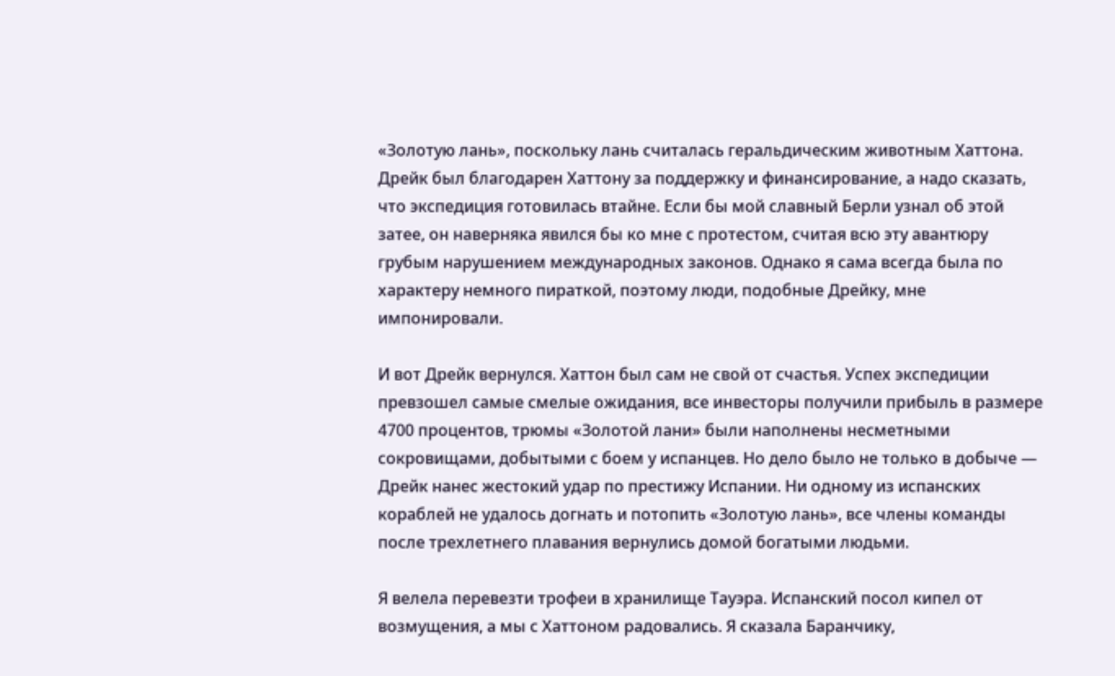«Золотую лань», поскольку лань считалась геральдическим животным Хаттона. Дрейк был благодарен Хаттону за поддержку и финансирование, а надо сказать, что экспедиция готовилась втайне. Если бы мой славный Берли узнал об этой затее, он наверняка явился бы ко мне с протестом, считая всю эту авантюру грубым нарушением международных законов. Однако я сама всегда была по характеру немного пираткой, поэтому люди, подобные Дрейку, мне импонировали.

И вот Дрейк вернулся. Хаттон был сам не свой от счастья. Успех экспедиции превзошел самые смелые ожидания, все инвесторы получили прибыль в размере 4700 процентов, трюмы «Золотой лани» были наполнены несметными сокровищами, добытыми с боем у испанцев. Но дело было не только в добыче — Дрейк нанес жестокий удар по престижу Испании. Ни одному из испанских кораблей не удалось догнать и потопить «Золотую лань», все члены команды после трехлетнего плавания вернулись домой богатыми людьми.

Я велела перевезти трофеи в хранилище Тауэра. Испанский посол кипел от возмущения, а мы с Хаттоном радовались. Я сказала Баранчику,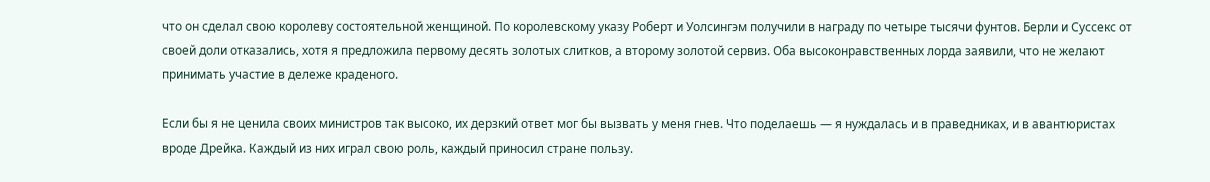что он сделал свою королеву состоятельной женщиной. По королевскому указу Роберт и Уолсингэм получили в награду по четыре тысячи фунтов. Берли и Суссекс от своей доли отказались, хотя я предложила первому десять золотых слитков, а второму золотой сервиз. Оба высоконравственных лорда заявили, что не желают принимать участие в дележе краденого.

Если бы я не ценила своих министров так высоко, их дерзкий ответ мог бы вызвать у меня гнев. Что поделаешь — я нуждалась и в праведниках, и в авантюристах вроде Дрейка. Каждый из них играл свою роль, каждый приносил стране пользу.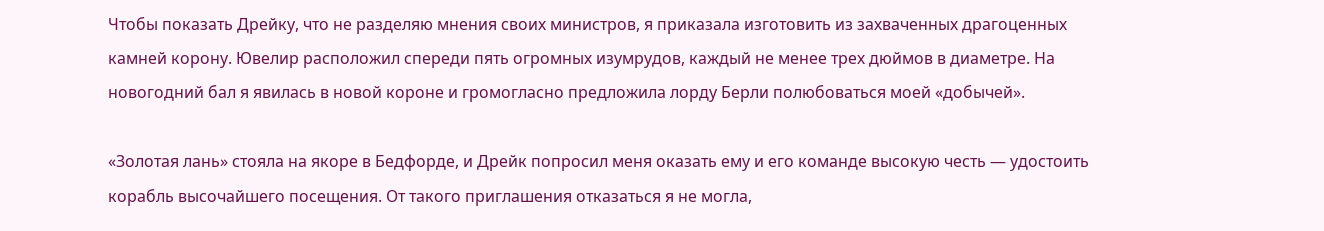Чтобы показать Дрейку, что не разделяю мнения своих министров, я приказала изготовить из захваченных драгоценных камней корону. Ювелир расположил спереди пять огромных изумрудов, каждый не менее трех дюймов в диаметре. На новогодний бал я явилась в новой короне и громогласно предложила лорду Берли полюбоваться моей «добычей».

«Золотая лань» стояла на якоре в Бедфорде, и Дрейк попросил меня оказать ему и его команде высокую честь — удостоить корабль высочайшего посещения. От такого приглашения отказаться я не могла,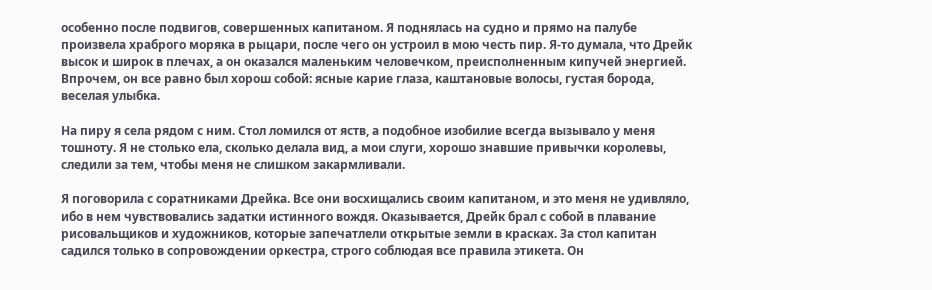особенно после подвигов, совершенных капитаном. Я поднялась на судно и прямо на палубе произвела храброго моряка в рыцари, после чего он устроил в мою честь пир. Я-то думала, что Дрейк высок и широк в плечах, а он оказался маленьким человечком, преисполненным кипучей энергией. Впрочем, он все равно был хорош собой: ясные карие глаза, каштановые волосы, густая борода, веселая улыбка.

На пиру я села рядом с ним. Стол ломился от яств, а подобное изобилие всегда вызывало у меня тошноту. Я не столько ела, сколько делала вид, а мои слуги, хорошо знавшие привычки королевы, следили за тем, чтобы меня не слишком закармливали.

Я поговорила с соратниками Дрейка. Все они восхищались своим капитаном, и это меня не удивляло, ибо в нем чувствовались задатки истинного вождя. Оказывается, Дрейк брал с собой в плавание рисовальщиков и художников, которые запечатлели открытые земли в красках. За стол капитан садился только в сопровождении оркестра, строго соблюдая все правила этикета. Он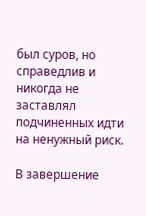был суров, но справедлив и никогда не заставлял подчиненных идти на ненужный риск.

В завершение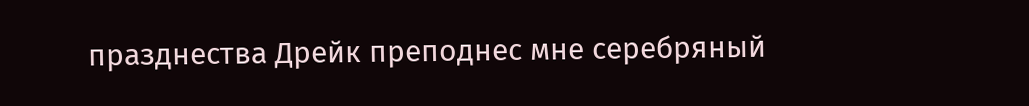празднества Дрейк преподнес мне серебряный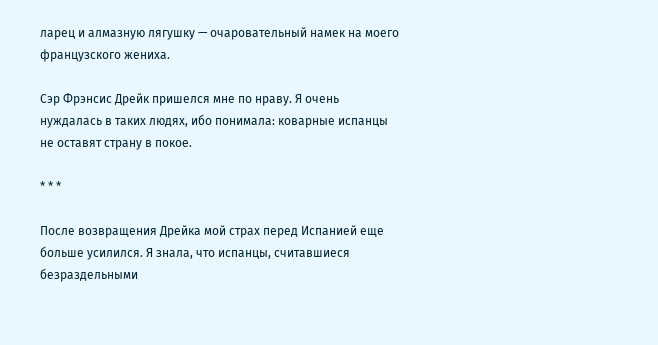ларец и алмазную лягушку — очаровательный намек на моего французского жениха.

Сэр Фрэнсис Дрейк пришелся мне по нраву. Я очень нуждалась в таких людях, ибо понимала: коварные испанцы не оставят страну в покое.

* * *

После возвращения Дрейка мой страх перед Испанией еще больше усилился. Я знала, что испанцы, считавшиеся безраздельными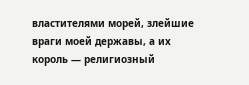властителями морей, злейшие враги моей державы, а их король — религиозный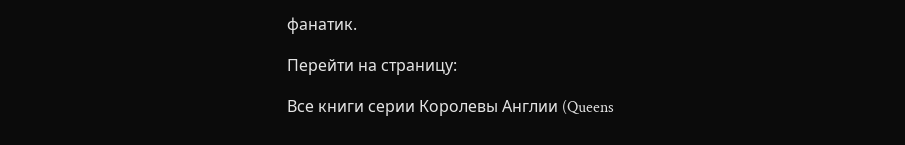фанатик.

Перейти на страницу:

Все книги серии Королевы Англии (Queens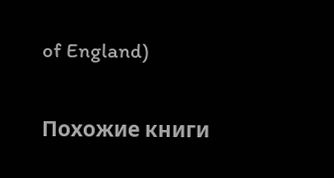of England)

Похожие книги